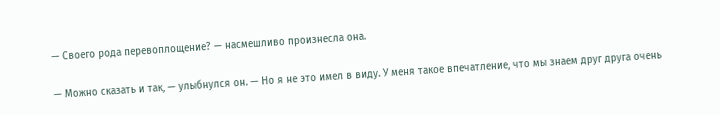— Своего рода перевоплощение? — насмешливо произнесла она.

— Можно сказать и так, — улыбнулся он. — Но я не это имел в виду. У меня такое впечатление, что мы знаем друг друга очень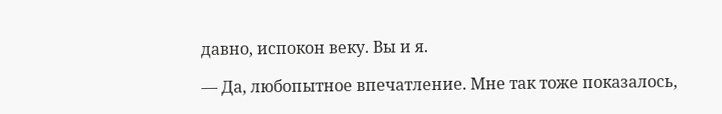давно, испокон веку. Вы и я.

— Да, любопытное впечатление. Мне так тоже показалось,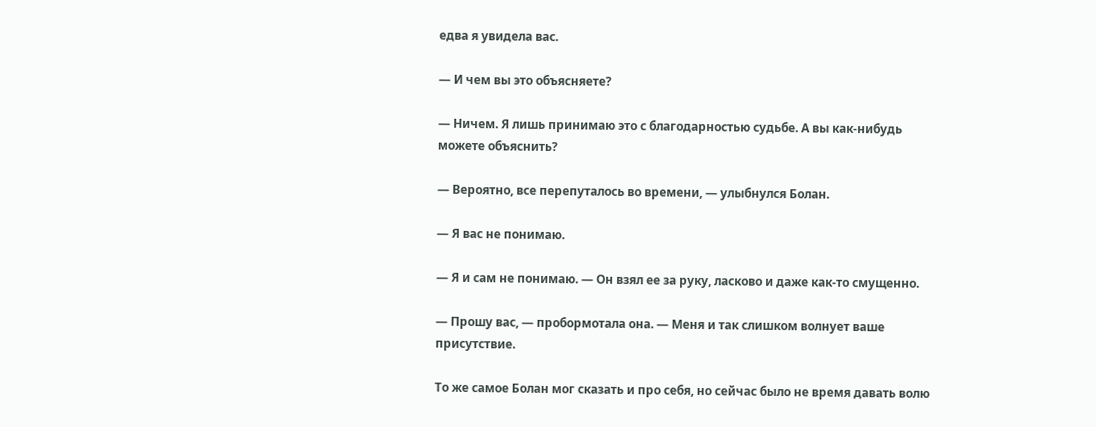едва я увидела вас.

— И чем вы это объясняете?

— Ничем. Я лишь принимаю это с благодарностью судьбе. А вы как-нибудь можете объяснить?

— Вероятно, все перепуталось во времени, — улыбнулся Болан.

— Я вас не понимаю.

— Я и сам не понимаю. — Он взял ее за руку, ласково и даже как-то смущенно.

— Прошу вас, — пробормотала она. — Меня и так слишком волнует ваше присутствие.

То же самое Болан мог сказать и про себя, но сейчас было не время давать волю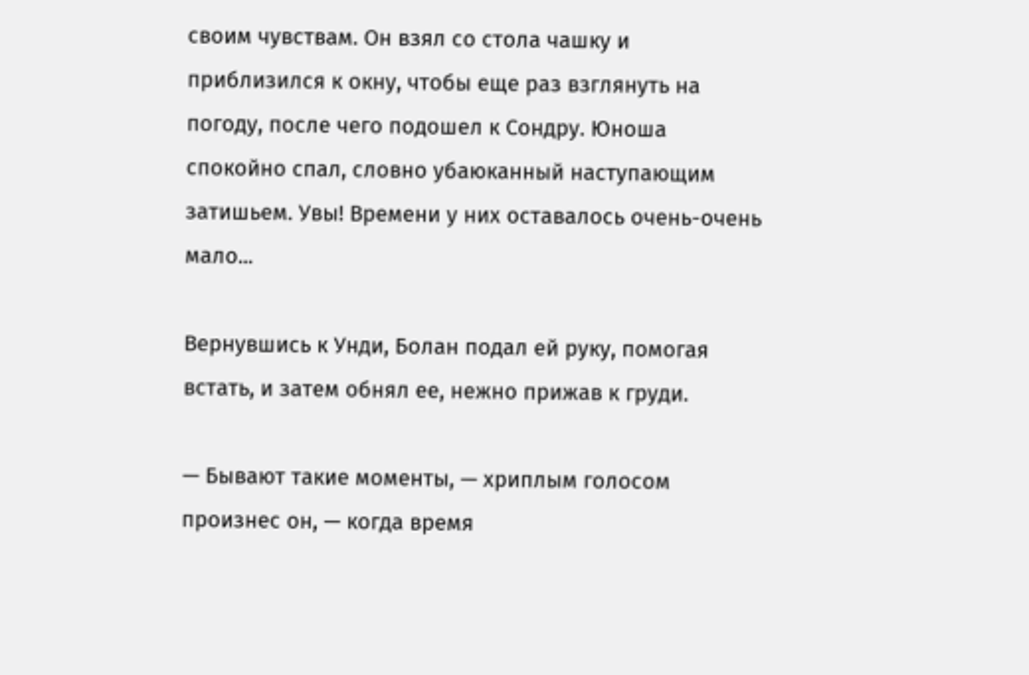своим чувствам. Он взял со стола чашку и приблизился к окну, чтобы еще раз взглянуть на погоду, после чего подошел к Сондру. Юноша спокойно спал, словно убаюканный наступающим затишьем. Увы! Времени у них оставалось очень-очень мало...

Вернувшись к Унди, Болан подал ей руку, помогая встать, и затем обнял ее, нежно прижав к груди.

— Бывают такие моменты, — хриплым голосом произнес он, — когда время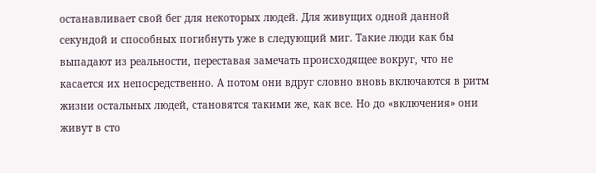останавливает свой бег для некоторых людей. Для живущих одной данной секундой и способных погибнуть уже в следующий миг. Такие люди как бы выпадают из реальности, переставая замечать происходящее вокруг, что не касается их непосредственно. А потом они вдруг словно вновь включаются в ритм жизни остальных людей, становятся такими же, как все. Но до «включения» они живут в сто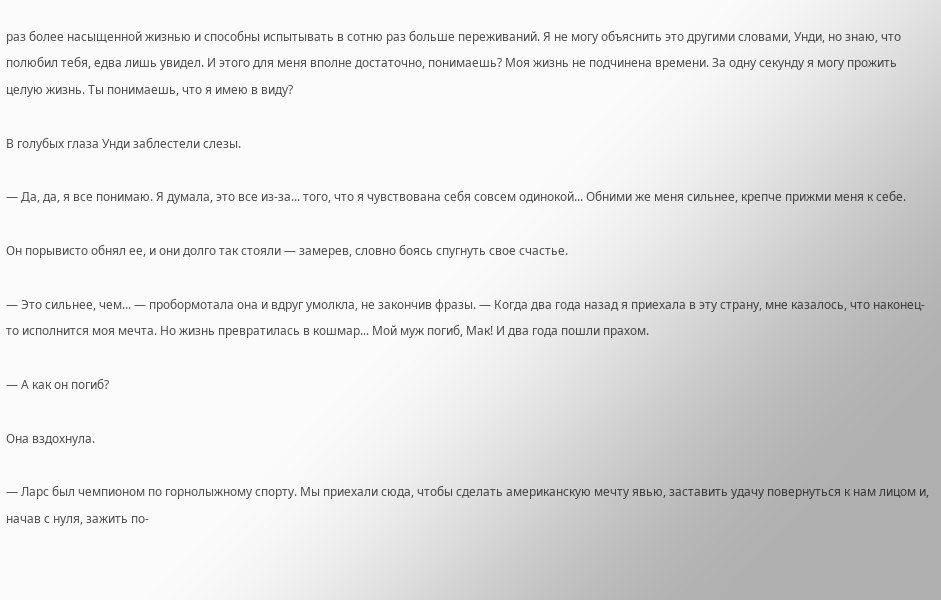раз более насыщенной жизнью и способны испытывать в сотню раз больше переживаний. Я не могу объяснить это другими словами, Унди, но знаю, что полюбил тебя, едва лишь увидел. И этого для меня вполне достаточно, понимаешь? Моя жизнь не подчинена времени. За одну секунду я могу прожить целую жизнь. Ты понимаешь, что я имею в виду?

В голубых глаза Унди заблестели слезы.

— Да, да, я все понимаю. Я думала, это все из-за... того, что я чувствована себя совсем одинокой... Обними же меня сильнее, крепче прижми меня к себе.

Он порывисто обнял ее, и они долго так стояли — замерев, словно боясь спугнуть свое счастье.

— Это сильнее, чем... — пробормотала она и вдруг умолкла, не закончив фразы. — Когда два года назад я приехала в эту страну, мне казалось, что наконец-то исполнится моя мечта. Но жизнь превратилась в кошмар... Мой муж погиб, Мак! И два года пошли прахом.

— А как он погиб?

Она вздохнула.

— Ларс был чемпионом по горнолыжному спорту. Мы приехали сюда, чтобы сделать американскую мечту явью, заставить удачу повернуться к нам лицом и, начав с нуля, зажить по-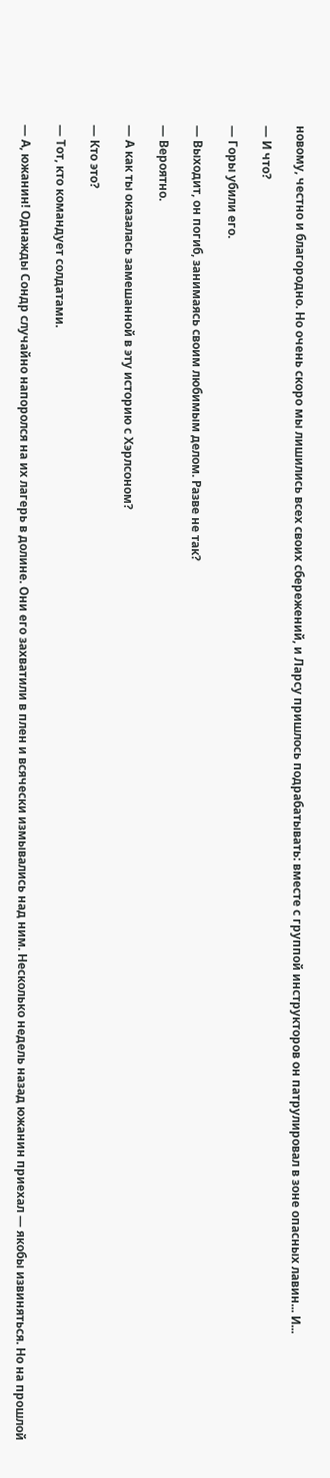новому, честно и благородно. Но очень скоро мы лишились всех своих сбережений, и Ларсу пришлось подрабатывать: вместе с группой инструкторов он патрулировал в зоне опасных лавин... И...

— И что?

— Горы убили его.

— Выходит, он погиб, занимаясь своим любимым делом. Разве не так?

— Вероятно.

— А как ты оказалась замешанной в эту историю с Хэрлсоном?

— Кто это?

— Тот, кто командует солдатами.

— А, южанин! Однажды Сондр случайно напоролся на их лагерь в долине. Они его захватили в плен и всячески измывались над ним. Несколько недель назад южанин приехал — якобы извиняться. Но на прошлой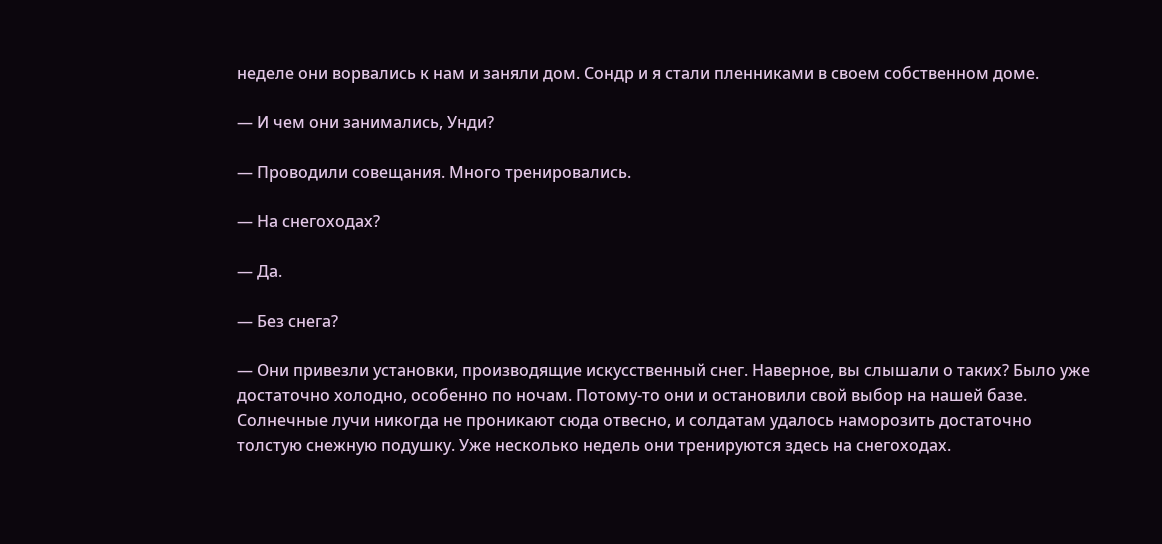неделе они ворвались к нам и заняли дом. Сондр и я стали пленниками в своем собственном доме.

— И чем они занимались, Унди?

— Проводили совещания. Много тренировались.

— На снегоходах?

— Да.

— Без снега?

— Они привезли установки, производящие искусственный снег. Наверное, вы слышали о таких? Было уже достаточно холодно, особенно по ночам. Потому-то они и остановили свой выбор на нашей базе. Солнечные лучи никогда не проникают сюда отвесно, и солдатам удалось наморозить достаточно толстую снежную подушку. Уже несколько недель они тренируются здесь на снегоходах.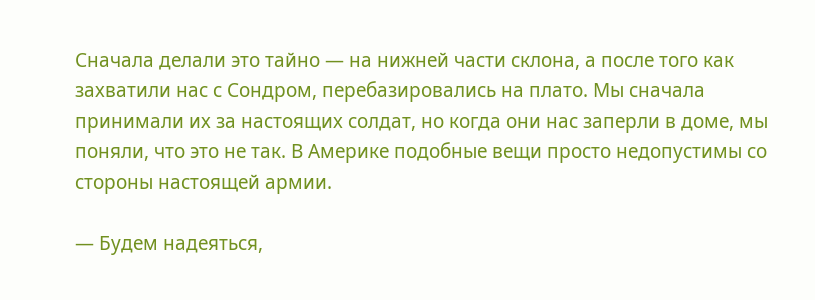Сначала делали это тайно — на нижней части склона, а после того как захватили нас с Сондром, перебазировались на плато. Мы сначала принимали их за настоящих солдат, но когда они нас заперли в доме, мы поняли, что это не так. В Америке подобные вещи просто недопустимы со стороны настоящей армии.

— Будем надеяться,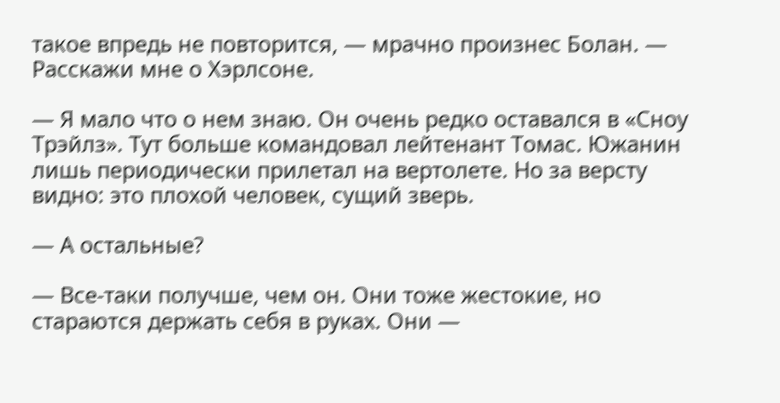такое впредь не повторится, — мрачно произнес Болан. — Расскажи мне о Хэрлсоне.

— Я мало что о нем знаю. Он очень редко оставался в «Сноу Трэйлз». Тут больше командовал лейтенант Томас. Южанин лишь периодически прилетал на вертолете. Но за версту видно: это плохой человек, сущий зверь.

— А остальные?

— Все-таки получше, чем он. Они тоже жестокие, но стараются держать себя в руках. Они —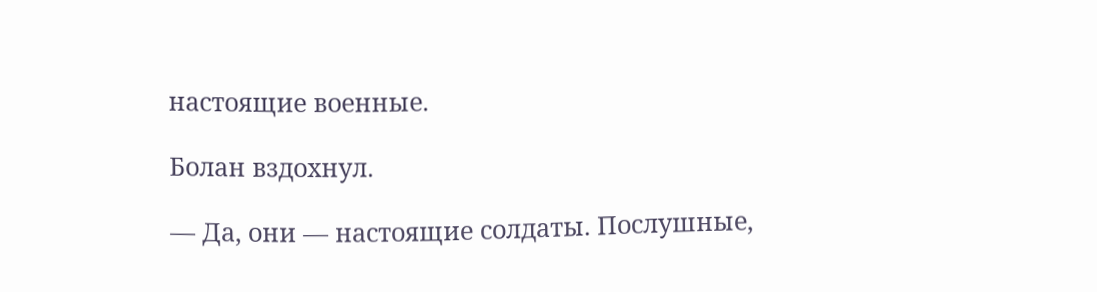настоящие военные.

Болан вздохнул.

— Да, они — настоящие солдаты. Послушные,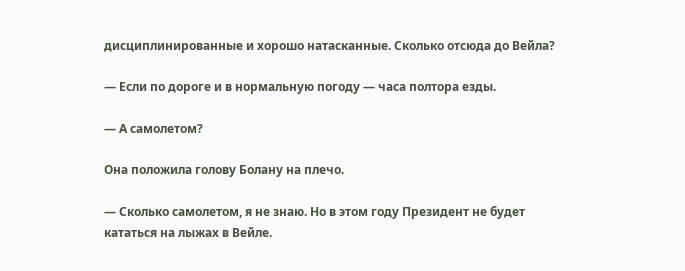дисциплинированные и хорошо натасканные. Сколько отсюда до Вейла?

— Если по дороге и в нормальную погоду — часа полтора езды.

— А самолетом?

Она положила голову Болану на плечо.

— Сколько самолетом, я не знаю. Но в этом году Президент не будет кататься на лыжах в Вейле.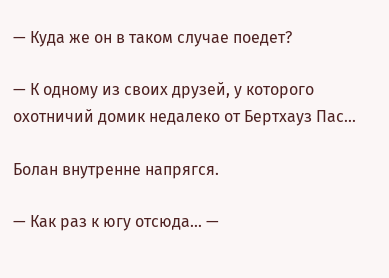— Куда же он в таком случае поедет?

— К одному из своих друзей, у которого охотничий домик недалеко от Бертхауз Пас...

Болан внутренне напрягся.

— Как раз к югу отсюда... —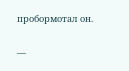пробормотал он.

—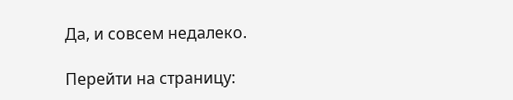Да, и совсем недалеко.

Перейти на страницу: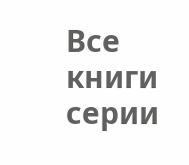Все книги серии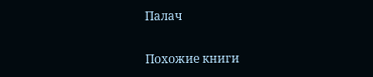Палач

Похожие книги